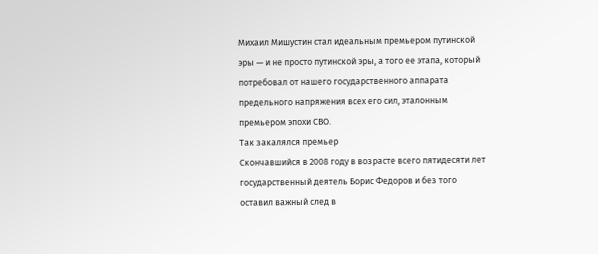Михаил Мишустин стал идеальным премьером путинской эры — и не просто путинской эры, а того ее этапа, который потребовал от нашего государственного аппарата предельного напряжения всех его сил, эталонным премьером эпохи СВО.
Так закалялся премьер
Скончавшийся в 2008 году в возрасте всего пятидесяти лет государственный деятель Борис Федоров и без того оставил важный след в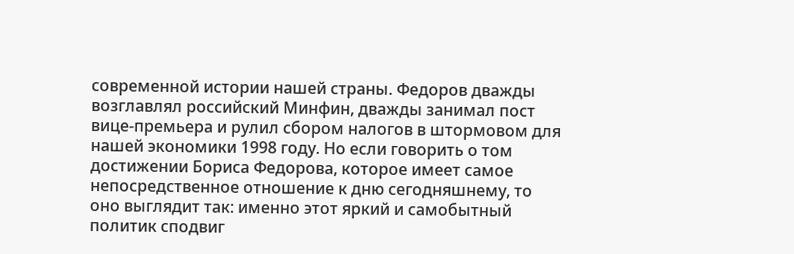современной истории нашей страны. Федоров дважды возглавлял российский Минфин, дважды занимал пост вице-премьера и рулил сбором налогов в штормовом для нашей экономики 1998 году. Но если говорить о том достижении Бориса Федорова, которое имеет самое непосредственное отношение к дню сегодняшнему, то оно выглядит так: именно этот яркий и самобытный политик сподвиг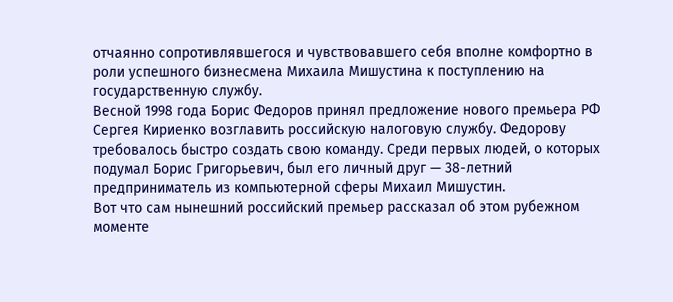отчаянно сопротивлявшегося и чувствовавшего себя вполне комфортно в роли успешного бизнесмена Михаила Мишустина к поступлению на государственную службу.
Весной 1998 года Борис Федоров принял предложение нового премьера РФ Сергея Кириенко возглавить российскую налоговую службу. Федорову требовалось быстро создать свою команду. Среди первых людей, о которых подумал Борис Григорьевич, был его личный друг — 38-летний предприниматель из компьютерной сферы Михаил Мишустин.
Вот что сам нынешний российский премьер рассказал об этом рубежном моменте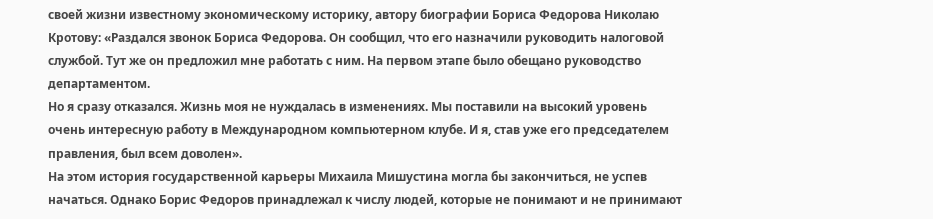своей жизни известному экономическому историку, автору биографии Бориса Федорова Николаю Кротову: «Раздался звонок Бориса Федорова. Он сообщил, что его назначили руководить налоговой службой. Тут же он предложил мне работать с ним. На первом этапе было обещано руководство департаментом.
Но я сразу отказался. Жизнь моя не нуждалась в изменениях. Мы поставили на высокий уровень очень интересную работу в Международном компьютерном клубе. И я, став уже его председателем правления, был всем доволен».
На этом история государственной карьеры Михаила Мишустина могла бы закончиться, не успев начаться. Однако Борис Федоров принадлежал к числу людей, которые не понимают и не принимают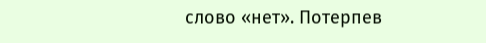слово «нет». Потерпев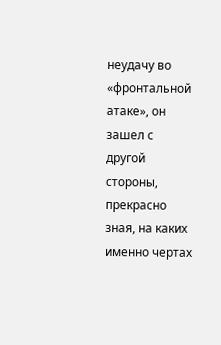неудачу во «фронтальной атаке», он зашел с другой стороны, прекрасно зная, на каких именно чертах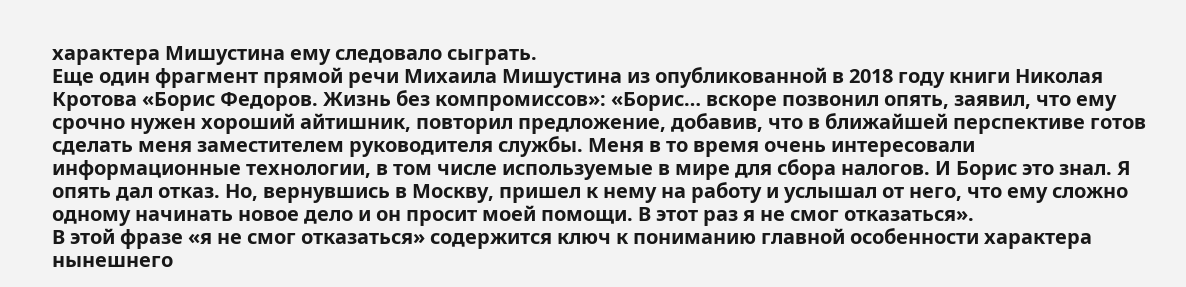характера Мишустина ему следовало сыграть.
Еще один фрагмент прямой речи Михаила Мишустина из опубликованной в 2018 году книги Николая Кротова «Борис Федоров. Жизнь без компромиссов»: «Борис… вскоре позвонил опять, заявил, что ему срочно нужен хороший айтишник, повторил предложение, добавив, что в ближайшей перспективе готов сделать меня заместителем руководителя службы. Меня в то время очень интересовали информационные технологии, в том числе используемые в мире для сбора налогов. И Борис это знал. Я опять дал отказ. Но, вернувшись в Москву, пришел к нему на работу и услышал от него, что ему сложно одному начинать новое дело и он просит моей помощи. В этот раз я не смог отказаться».
В этой фразе «я не смог отказаться» содержится ключ к пониманию главной особенности характера нынешнего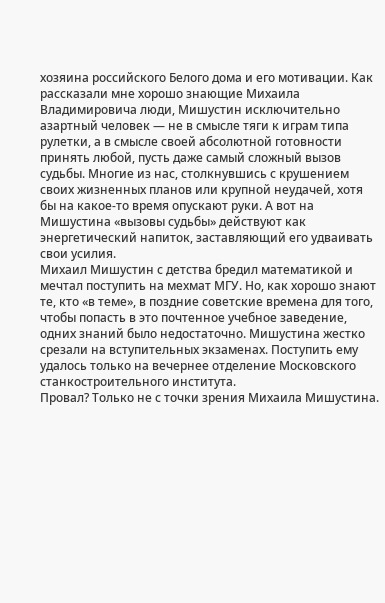хозяина российского Белого дома и его мотивации. Как рассказали мне хорошо знающие Михаила Владимировича люди, Мишустин исключительно азартный человек — не в смысле тяги к играм типа рулетки, а в смысле своей абсолютной готовности принять любой, пусть даже самый сложный вызов судьбы. Многие из нас, столкнувшись с крушением своих жизненных планов или крупной неудачей, хотя бы на какое-то время опускают руки. А вот на Мишустина «вызовы судьбы» действуют как энергетический напиток, заставляющий его удваивать свои усилия.
Михаил Мишустин с детства бредил математикой и мечтал поступить на мехмат МГУ. Но, как хорошо знают те, кто «в теме», в поздние советские времена для того, чтобы попасть в это почтенное учебное заведение, одних знаний было недостаточно. Мишустина жестко срезали на вступительных экзаменах. Поступить ему удалось только на вечернее отделение Московского станкостроительного института.
Провал? Только не с точки зрения Михаила Мишустина.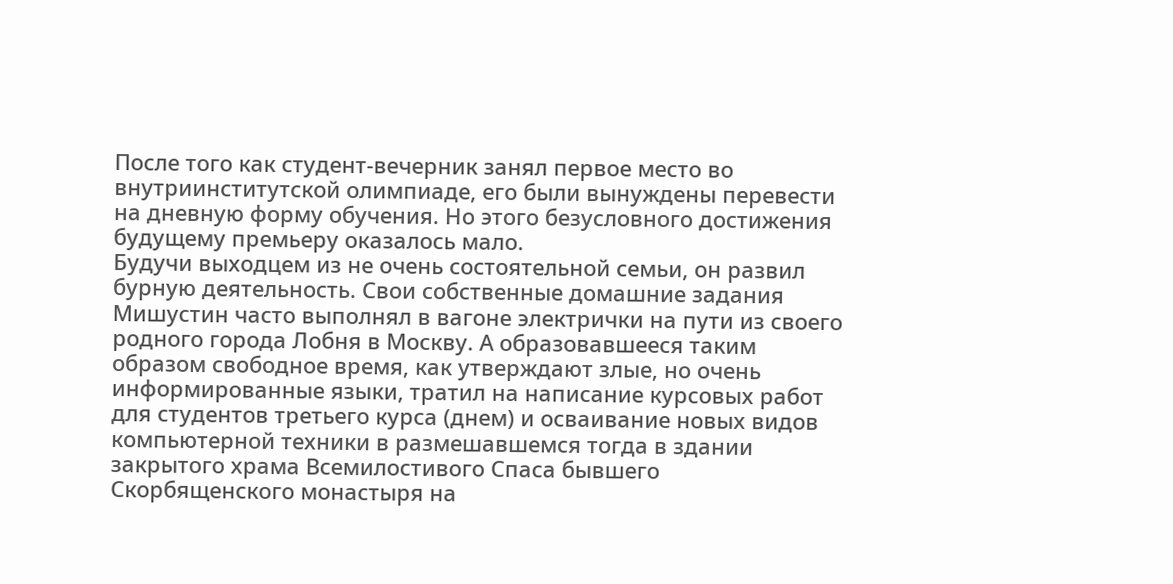После того как студент-вечерник занял первое место во внутриинститутской олимпиаде, его были вынуждены перевести на дневную форму обучения. Но этого безусловного достижения будущему премьеру оказалось мало.
Будучи выходцем из не очень состоятельной семьи, он развил бурную деятельность. Свои собственные домашние задания Мишустин часто выполнял в вагоне электрички на пути из своего родного города Лобня в Москву. А образовавшееся таким образом свободное время, как утверждают злые, но очень информированные языки, тратил на написание курсовых работ для студентов третьего курса (днем) и осваивание новых видов компьютерной техники в размешавшемся тогда в здании закрытого храма Всемилостивого Спаса бывшего Скорбященского монастыря на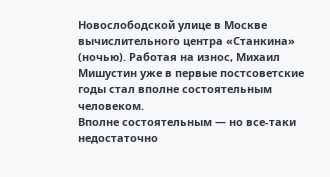Новослободской улице в Москве вычислительного центра «Станкина» (ночью). Работая на износ, Михаил Мишустин уже в первые постсоветские годы стал вполне состоятельным человеком.
Вполне состоятельным — но все-таки недостаточно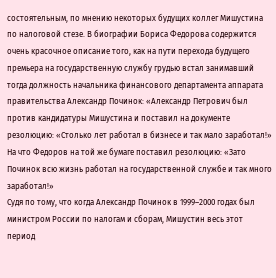состоятельным, по мнению некоторых будущих коллег Мишустина по налоговой стезе. В биографии Бориса Федорова содержится очень красочное описание того, как на пути перехода будущего премьера на государственную службу грудью встал занимавший тогда должность начальника финансового департамента аппарата правительства Александр Починок: «Александр Петрович был против кандидатуры Мишустина и поставил на документе резолюцию: «Столько лет работал в бизнесе и так мало заработал!» На что Федоров на той же бумаге поставил резолюцию: «Зато Починок всю жизнь работал на государственной службе и так много заработал!»
Судя по тому, что когда Александр Починок в 1999–2000 годах был министром России по налогам и сборам, Мишустин весь этот период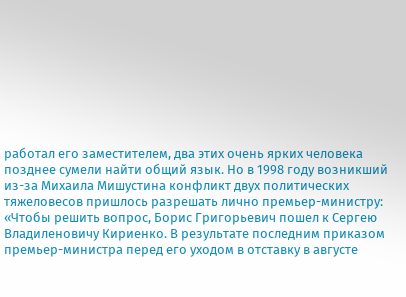работал его заместителем, два этих очень ярких человека позднее сумели найти общий язык. Но в 1998 году возникший из-за Михаила Мишустина конфликт двух политических тяжеловесов пришлось разрешать лично премьер-министру: «Чтобы решить вопрос, Борис Григорьевич пошел к Сергею Владиленовичу Кириенко. В результате последним приказом премьер-министра перед его уходом в отставку в августе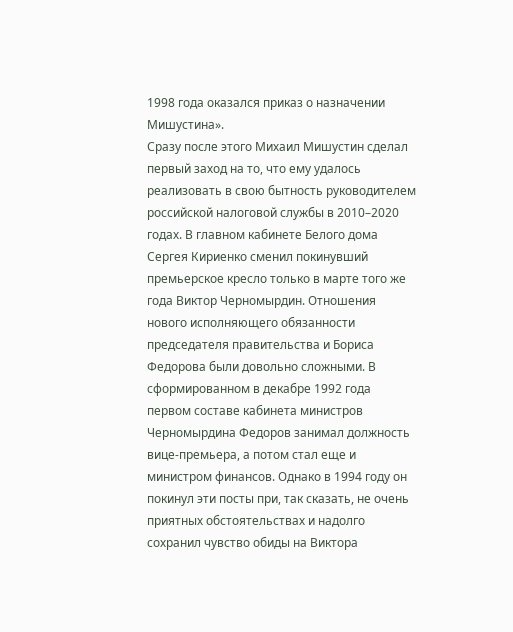1998 года оказался приказ о назначении Мишустина».
Сразу после этого Михаил Мишустин сделал первый заход на то, что ему удалось реализовать в свою бытность руководителем российской налоговой службы в 2010–2020 годах. В главном кабинете Белого дома Сергея Кириенко сменил покинувший премьерское кресло только в марте того же года Виктор Черномырдин. Отношения нового исполняющего обязанности председателя правительства и Бориса Федорова были довольно сложными. В сформированном в декабре 1992 года первом составе кабинета министров Черномырдина Федоров занимал должность вице-премьера, а потом стал еще и министром финансов. Однако в 1994 году он покинул эти посты при, так сказать, не очень приятных обстоятельствах и надолго сохранил чувство обиды на Виктора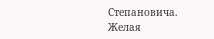Степановича.
Желая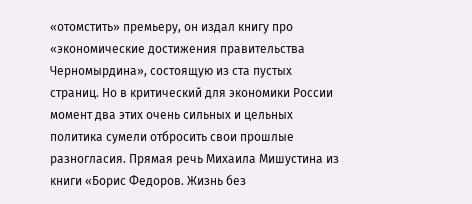«отомстить» премьеру, он издал книгу про «экономические достижения правительства Черномырдина», состоящую из ста пустых страниц. Но в критический для экономики России момент два этих очень сильных и цельных политика сумели отбросить свои прошлые разногласия. Прямая речь Михаила Мишустина из книги «Борис Федоров. Жизнь без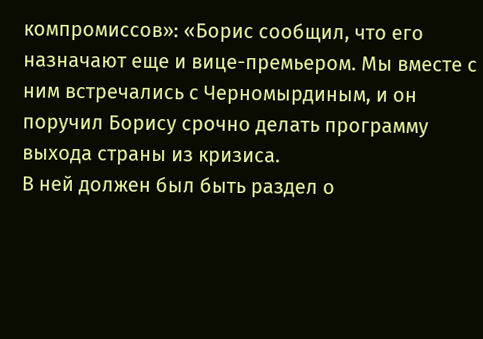компромиссов»: «Борис сообщил, что его назначают еще и вице-премьером. Мы вместе с ним встречались с Черномырдиным, и он поручил Борису срочно делать программу выхода страны из кризиса.
В ней должен был быть раздел о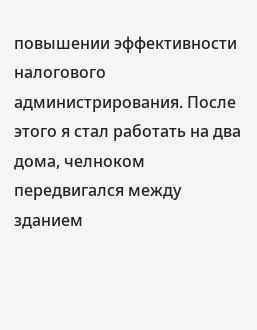повышении эффективности налогового администрирования. После этого я стал работать на два дома, челноком передвигался между зданием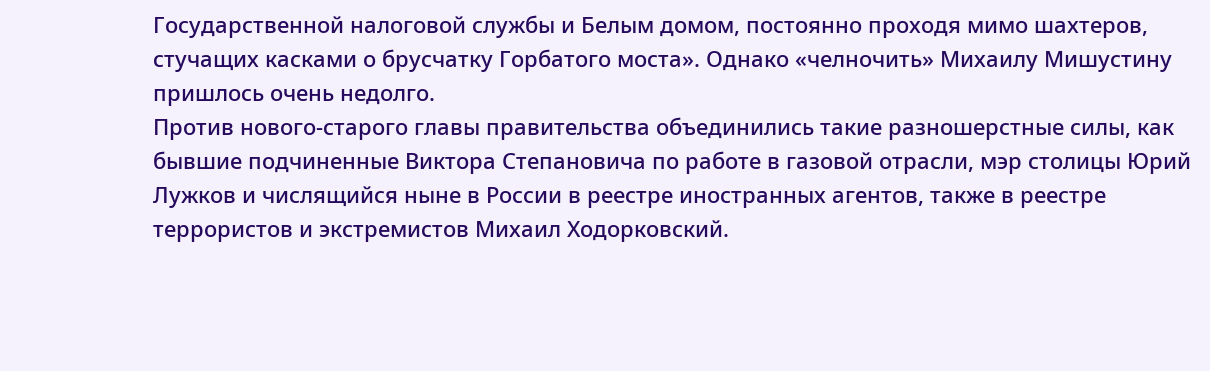Государственной налоговой службы и Белым домом, постоянно проходя мимо шахтеров, стучащих касками о брусчатку Горбатого моста». Однако «челночить» Михаилу Мишустину пришлось очень недолго.
Против нового-старого главы правительства объединились такие разношерстные силы, как бывшие подчиненные Виктора Степановича по работе в газовой отрасли, мэр столицы Юрий Лужков и числящийся ныне в России в реестре иностранных агентов, также в реестре террористов и экстремистов Михаил Ходорковский.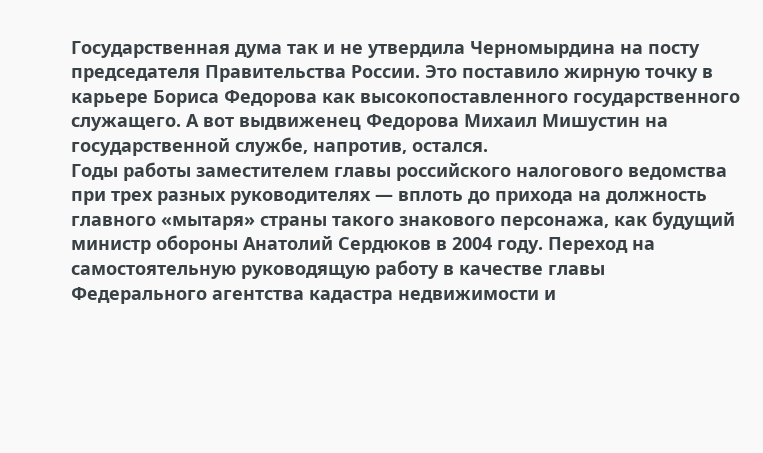Государственная дума так и не утвердила Черномырдина на посту председателя Правительства России. Это поставило жирную точку в карьере Бориса Федорова как высокопоставленного государственного служащего. А вот выдвиженец Федорова Михаил Мишустин на государственной службе, напротив, остался.
Годы работы заместителем главы российского налогового ведомства при трех разных руководителях — вплоть до прихода на должность главного «мытаря» страны такого знакового персонажа, как будущий министр обороны Анатолий Сердюков в 2004 году. Переход на самостоятельную руководящую работу в качестве главы Федерального агентства кадастра недвижимости и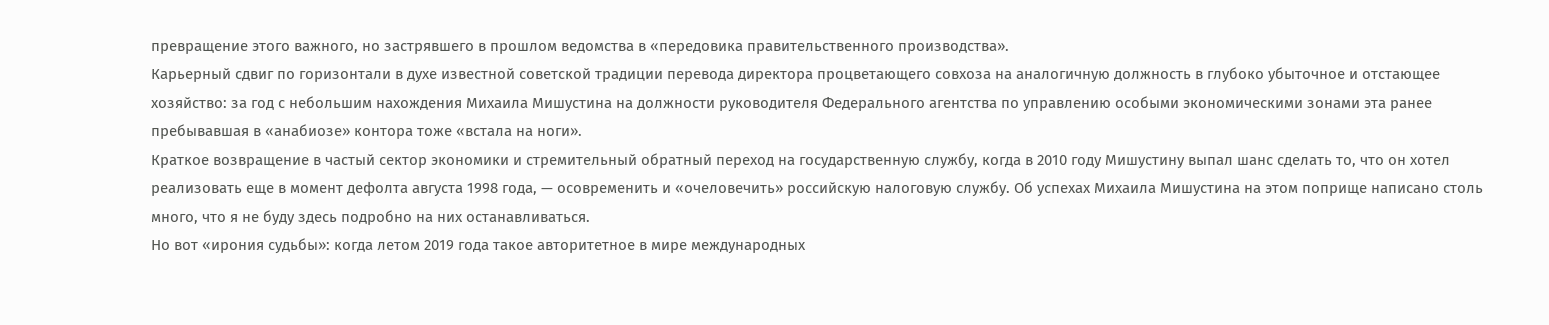превращение этого важного, но застрявшего в прошлом ведомства в «передовика правительственного производства».
Карьерный сдвиг по горизонтали в духе известной советской традиции перевода директора процветающего совхоза на аналогичную должность в глубоко убыточное и отстающее хозяйство: за год с небольшим нахождения Михаила Мишустина на должности руководителя Федерального агентства по управлению особыми экономическими зонами эта ранее пребывавшая в «анабиозе» контора тоже «встала на ноги».
Краткое возвращение в частый сектор экономики и стремительный обратный переход на государственную службу, когда в 2010 году Мишустину выпал шанс сделать то, что он хотел реализовать еще в момент дефолта августа 1998 года, — осовременить и «очеловечить» российскую налоговую службу. Об успехах Михаила Мишустина на этом поприще написано столь много, что я не буду здесь подробно на них останавливаться.
Но вот «ирония судьбы»: когда летом 2019 года такое авторитетное в мире международных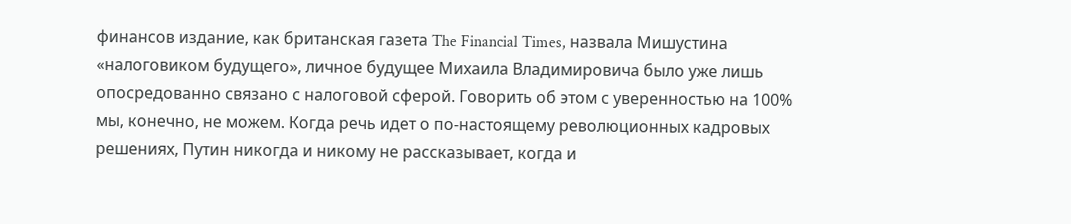финансов издание, как британская газета The Financial Times, назвала Мишустина «налоговиком будущего», личное будущее Михаила Владимировича было уже лишь опосредованно связано с налоговой сферой. Говорить об этом с уверенностью на 100% мы, конечно, не можем. Когда речь идет о по-настоящему революционных кадровых решениях, Путин никогда и никому не рассказывает, когда и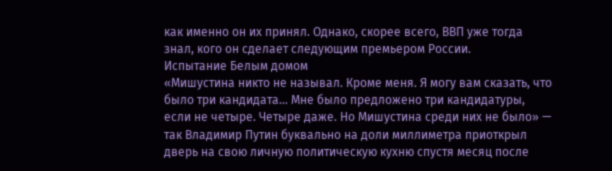как именно он их принял. Однако, скорее всего, ВВП уже тогда знал, кого он сделает следующим премьером России.
Испытание Белым домом
«Мишустина никто не называл. Кроме меня. Я могу вам сказать, что было три кандидата… Мне было предложено три кандидатуры, если не четыре. Четыре даже. Но Мишустина среди них не было» — так Владимир Путин буквально на доли миллиметра приоткрыл дверь на свою личную политическую кухню спустя месяц после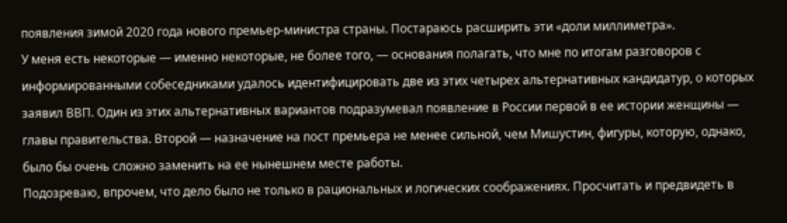появления зимой 2020 года нового премьер-министра страны. Постараюсь расширить эти «доли миллиметра».
У меня есть некоторые — именно некоторые, не более того, — основания полагать, что мне по итогам разговоров с информированными собеседниками удалось идентифицировать две из этих четырех альтернативных кандидатур, о которых заявил ВВП. Один из этих альтернативных вариантов подразумевал появление в России первой в ее истории женщины — главы правительства. Второй — назначение на пост премьера не менее сильной, чем Мишустин, фигуры, которую, однако, было бы очень сложно заменить на ее нынешнем месте работы.
Подозреваю, впрочем, что дело было не только в рациональных и логических соображениях. Просчитать и предвидеть в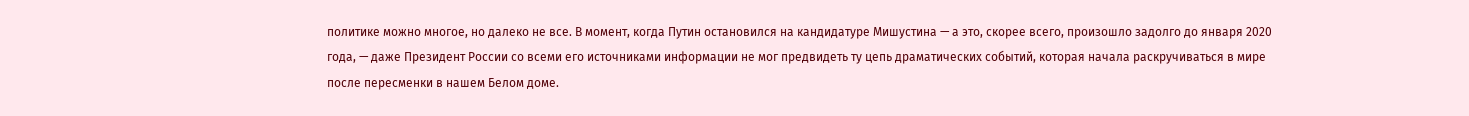политике можно многое, но далеко не все. В момент, когда Путин остановился на кандидатуре Мишустина — а это, скорее всего, произошло задолго до января 2020 года, — даже Президент России со всеми его источниками информации не мог предвидеть ту цепь драматических событий, которая начала раскручиваться в мире после пересменки в нашем Белом доме.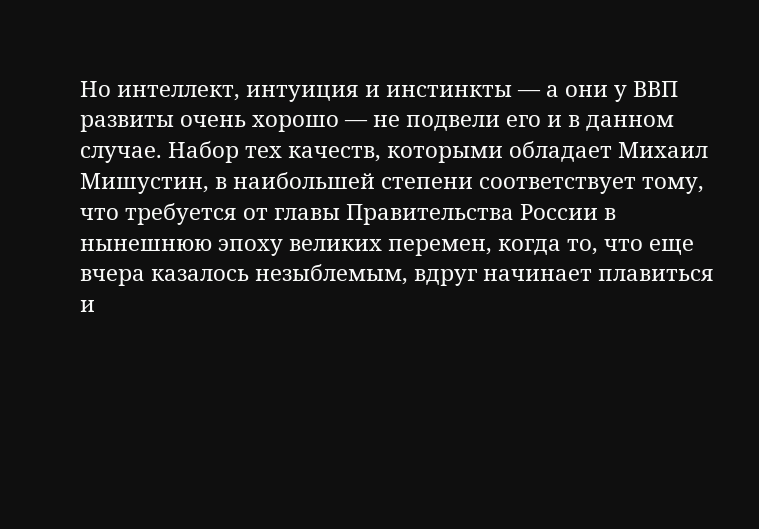Но интеллект, интуиция и инстинкты — а они у ВВП развиты очень хорошо — не подвели его и в данном случае. Набор тех качеств, которыми обладает Михаил Мишустин, в наибольшей степени соответствует тому, что требуется от главы Правительства России в нынешнюю эпоху великих перемен, когда то, что еще вчера казалось незыблемым, вдруг начинает плавиться и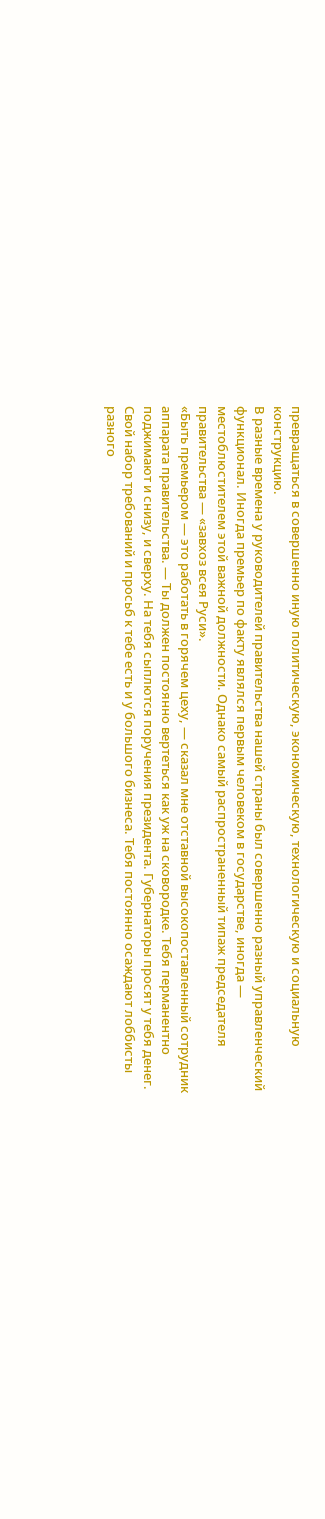превращаться в совершенно иную политическую, экономическую, технологическую и социальную конструкцию.
В разные времена у руководителей правительства нашей страны был совершенно разный управленческий функционал. Иногда премьер по факту являлся первым человеком в государстве, иногда — местоблюстителем этой важной должности. Однако самый распространенный типаж председателя правительства — «завхоз всея Руси».
«Быть премьером — это работать в горячем цеху, — сказал мне отставной высокопоставленный сотрудник аппарата правительства. — Ты должен постоянно вертеться как уж на сковородке. Тебя перманентно поджимают и снизу, и сверху. На тебя сыплются поручения президента. Губернаторы просят у тебя денег. Свой набор требований и просьб к тебе есть и у большого бизнеса. Тебя постоянно осаждают лоббисты разного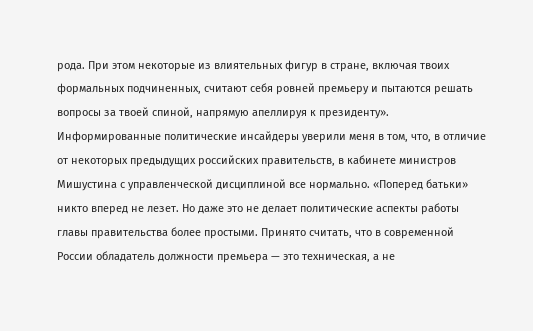рода. При этом некоторые из влиятельных фигур в стране, включая твоих формальных подчиненных, считают себя ровней премьеру и пытаются решать вопросы за твоей спиной, напрямую апеллируя к президенту».
Информированные политические инсайдеры уверили меня в том, что, в отличие от некоторых предыдущих российских правительств, в кабинете министров Мишустина с управленческой дисциплиной все нормально. «Поперед батьки» никто вперед не лезет. Но даже это не делает политические аспекты работы главы правительства более простыми. Принято считать, что в современной России обладатель должности премьера — это техническая, а не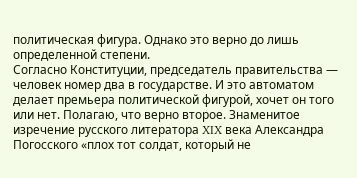политическая фигура. Однако это верно до лишь определенной степени.
Согласно Конституции, председатель правительства — человек номер два в государстве. И это автоматом делает премьера политической фигурой, хочет он того или нет. Полагаю, что верно второе. Знаменитое изречение русского литератора XIX века Александра Погосского «плох тот солдат, который не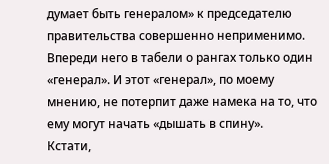думает быть генералом» к председателю правительства совершенно неприменимо. Впереди него в табели о рангах только один «генерал». И этот «генерал», по моему мнению, не потерпит даже намека на то, что ему могут начать «дышать в спину».
Кстати,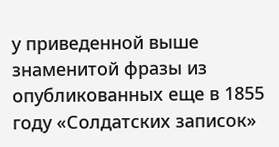у приведенной выше знаменитой фразы из опубликованных еще в 1855 году «Солдатских записок»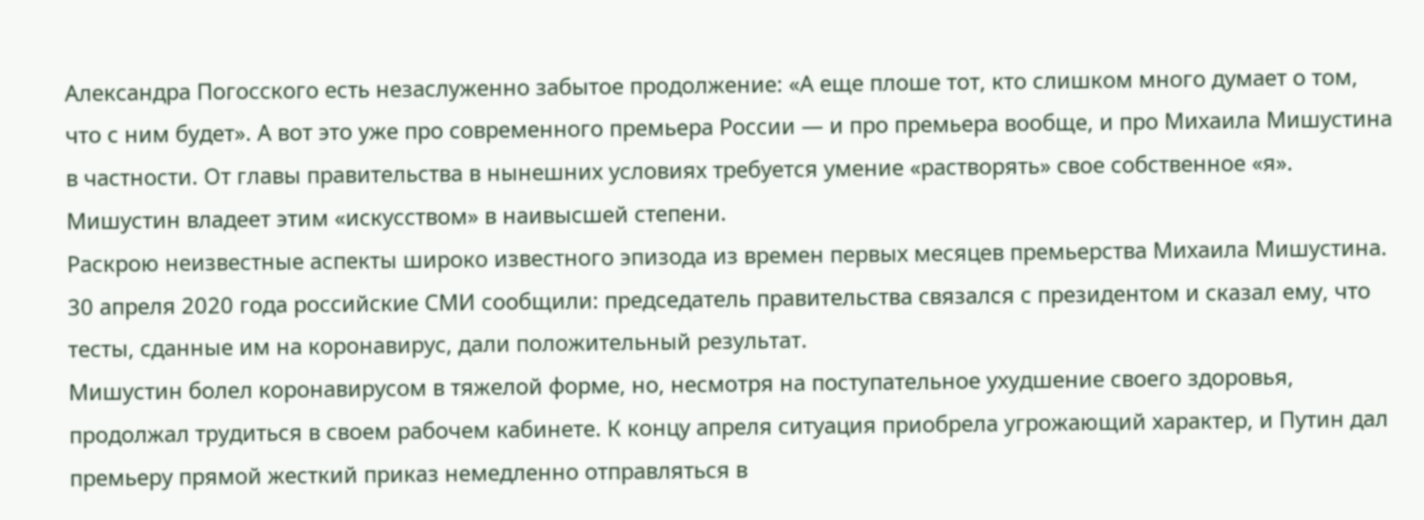Александра Погосского есть незаслуженно забытое продолжение: «А еще плоше тот, кто слишком много думает о том, что с ним будет». А вот это уже про современного премьера России — и про премьера вообще, и про Михаила Мишустина в частности. От главы правительства в нынешних условиях требуется умение «растворять» свое собственное «я». Мишустин владеет этим «искусством» в наивысшей степени.
Раскрою неизвестные аспекты широко известного эпизода из времен первых месяцев премьерства Михаила Мишустина. 30 апреля 2020 года российские СМИ сообщили: председатель правительства связался с президентом и сказал ему, что тесты, сданные им на коронавирус, дали положительный результат.
Мишустин болел коронавирусом в тяжелой форме, но, несмотря на поступательное ухудшение своего здоровья, продолжал трудиться в своем рабочем кабинете. К концу апреля ситуация приобрела угрожающий характер, и Путин дал премьеру прямой жесткий приказ немедленно отправляться в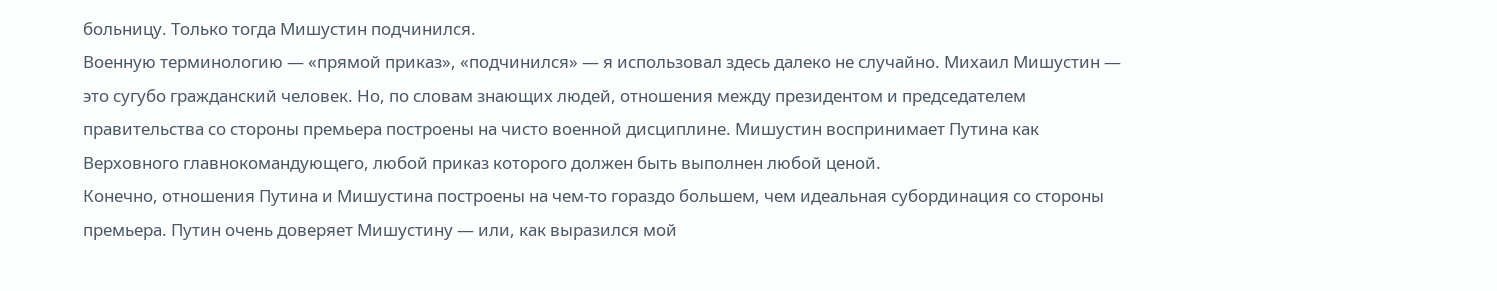больницу. Только тогда Мишустин подчинился.
Военную терминологию — «прямой приказ», «подчинился» — я использовал здесь далеко не случайно. Михаил Мишустин — это сугубо гражданский человек. Но, по словам знающих людей, отношения между президентом и председателем правительства со стороны премьера построены на чисто военной дисциплине. Мишустин воспринимает Путина как Верховного главнокомандующего, любой приказ которого должен быть выполнен любой ценой.
Конечно, отношения Путина и Мишустина построены на чем-то гораздо большем, чем идеальная субординация со стороны премьера. Путин очень доверяет Мишустину — или, как выразился мой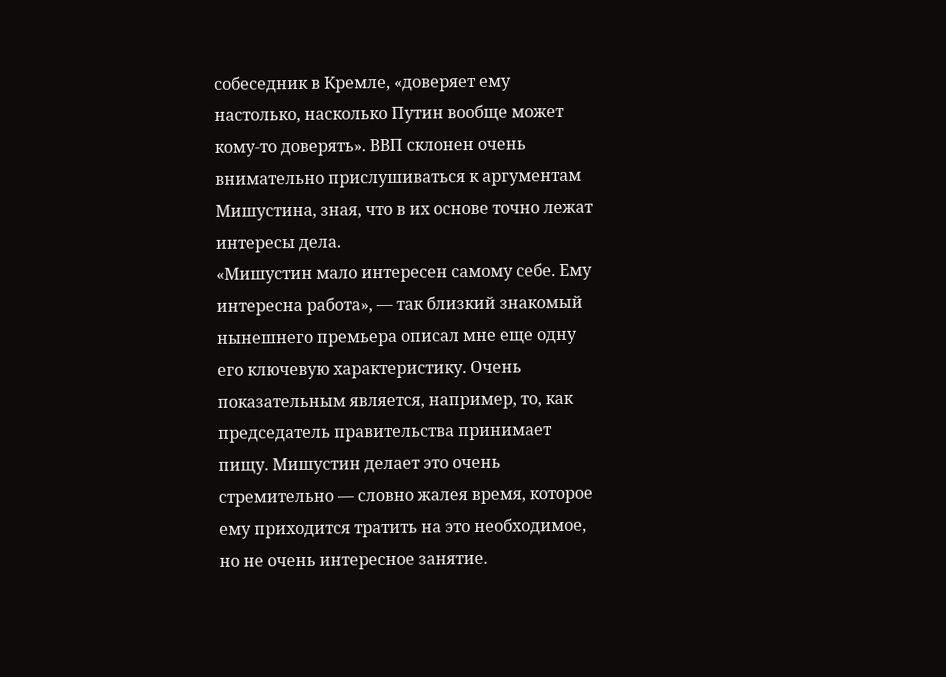собеседник в Кремле, «доверяет ему настолько, насколько Путин вообще может кому-то доверять». ВВП склонен очень внимательно прислушиваться к аргументам Мишустина, зная, что в их основе точно лежат интересы дела.
«Мишустин мало интересен самому себе. Ему интересна работа», — так близкий знакомый нынешнего премьера описал мне еще одну его ключевую характеристику. Очень показательным является, например, то, как председатель правительства принимает пищу. Мишустин делает это очень стремительно — словно жалея время, которое ему приходится тратить на это необходимое, но не очень интересное занятие.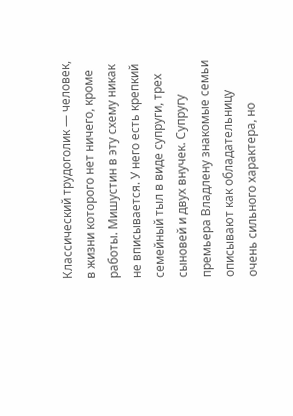Классический трудоголик — человек, в жизни которого нет ничего, кроме работы. Мишустин в эту схему никак не вписывается. У него есть крепкий семейный тыл в виде супруги, трех сыновей и двух внучек. Супругу премьера Владлену знакомые семьи описывают как обладательницу очень сильного характера, но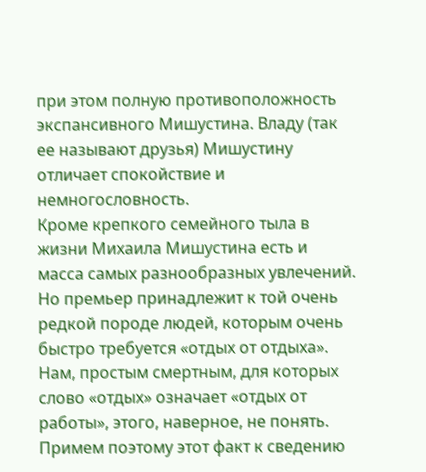при этом полную противоположность экспансивного Мишустина. Владу (так ее называют друзья) Мишустину отличает спокойствие и немногословность.
Кроме крепкого семейного тыла в жизни Михаила Мишустина есть и масса самых разнообразных увлечений. Но премьер принадлежит к той очень редкой породе людей, которым очень быстро требуется «отдых от отдыха». Нам, простым смертным, для которых слово «отдых» означает «отдых от работы», этого, наверное, не понять. Примем поэтому этот факт к сведению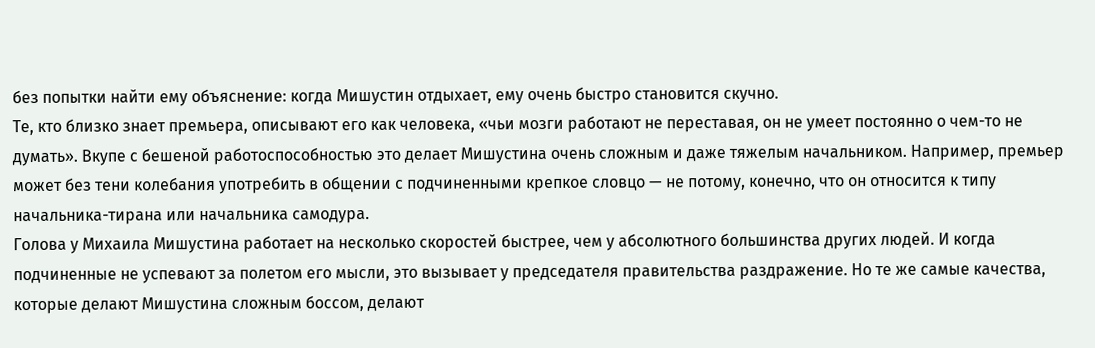без попытки найти ему объяснение: когда Мишустин отдыхает, ему очень быстро становится скучно.
Те, кто близко знает премьера, описывают его как человека, «чьи мозги работают не переставая, он не умеет постоянно о чем-то не думать». Вкупе с бешеной работоспособностью это делает Мишустина очень сложным и даже тяжелым начальником. Например, премьер может без тени колебания употребить в общении с подчиненными крепкое словцо — не потому, конечно, что он относится к типу начальника-тирана или начальника самодура.
Голова у Михаила Мишустина работает на несколько скоростей быстрее, чем у абсолютного большинства других людей. И когда подчиненные не успевают за полетом его мысли, это вызывает у председателя правительства раздражение. Но те же самые качества, которые делают Мишустина сложным боссом, делают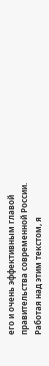его и очень эффективным главой правительства современной России.
Работая над этим текстом, я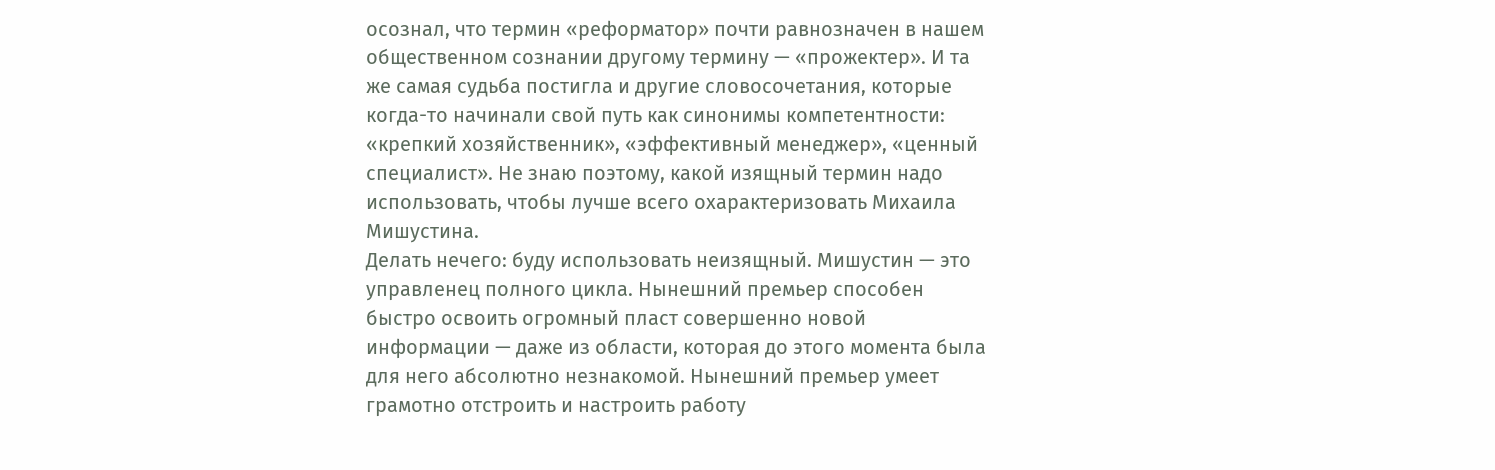осознал, что термин «реформатор» почти равнозначен в нашем общественном сознании другому термину — «прожектер». И та же самая судьба постигла и другие словосочетания, которые когда-то начинали свой путь как синонимы компетентности: «крепкий хозяйственник», «эффективный менеджер», «ценный специалист». Не знаю поэтому, какой изящный термин надо использовать, чтобы лучше всего охарактеризовать Михаила Мишустина.
Делать нечего: буду использовать неизящный. Мишустин — это управленец полного цикла. Нынешний премьер способен быстро освоить огромный пласт совершенно новой информации — даже из области, которая до этого момента была для него абсолютно незнакомой. Нынешний премьер умеет грамотно отстроить и настроить работу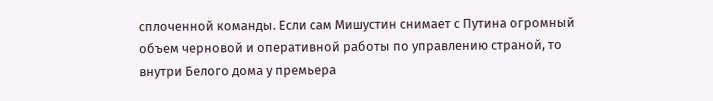сплоченной команды. Если сам Мишустин снимает с Путина огромный объем черновой и оперативной работы по управлению страной, то внутри Белого дома у премьера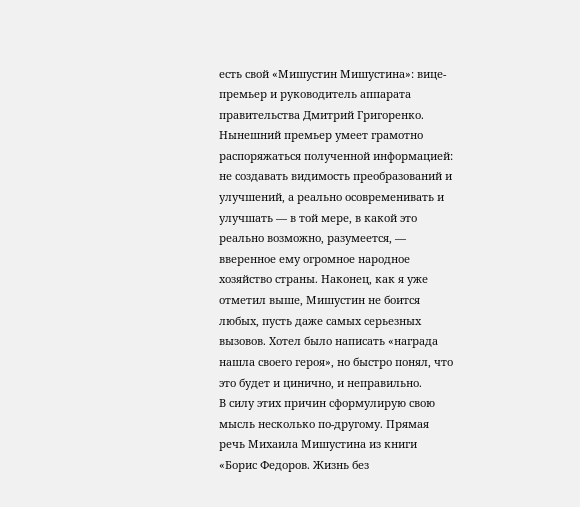есть свой «Мишустин Мишустина»: вице-премьер и руководитель аппарата правительства Дмитрий Григоренко.
Нынешний премьер умеет грамотно распоряжаться полученной информацией: не создавать видимость преобразований и улучшений, а реально осовременивать и улучшать — в той мере, в какой это реально возможно, разумеется, — вверенное ему огромное народное хозяйство страны. Наконец, как я уже отметил выше, Мишустин не боится любых, пусть даже самых серьезных вызовов. Хотел было написать «награда нашла своего героя», но быстро понял, что это будет и цинично, и неправильно.
В силу этих причин сформулирую свою мысль несколько по-другому. Прямая речь Михаила Мишустина из книги «Борис Федоров. Жизнь без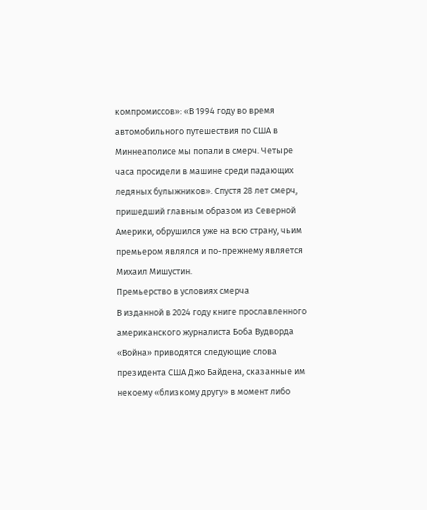компромиссов»: «В 1994 году во время автомобильного путешествия по США в Миннеаполисе мы попали в смерч. Четыре часа просидели в машине среди падающих ледяных булыжников». Спустя 28 лет смерч, пришедший главным образом из Северной Америки, обрушился уже на всю страну, чьим премьером являлся и по-прежнему является Михаил Мишустин.
Премьерство в условиях смерча
В изданной в 2024 году книге прославленного американского журналиста Боба Вудворда «Война» приводятся следующие слова президента США Джо Байдена, сказанные им некоему «близкому другу» в момент либо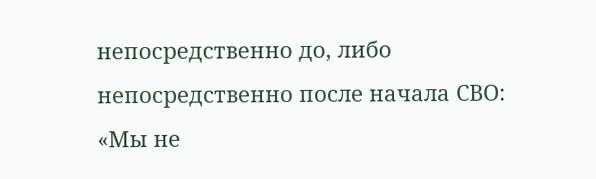непосредственно до, либо непосредственно после начала СВО: «Мы не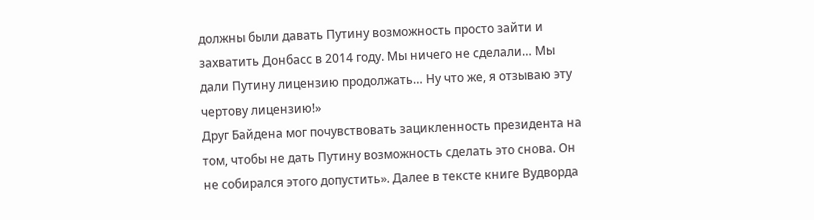должны были давать Путину возможность просто зайти и захватить Донбасс в 2014 году. Мы ничего не сделали… Мы дали Путину лицензию продолжать… Ну что же, я отзываю эту чертову лицензию!»
Друг Байдена мог почувствовать зацикленность президента на том, чтобы не дать Путину возможность сделать это снова. Он не собирался этого допустить». Далее в тексте книге Вудворда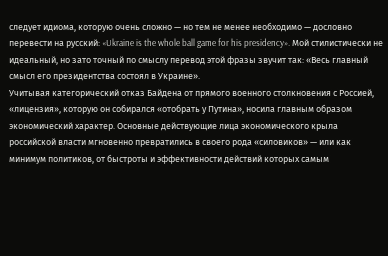следует идиома, которую очень сложно — но тем не менее необходимо — дословно перевести на русский: «Ukraine is the whole ball game for his presidency». Мой стилистически не идеальный, но зато точный по смыслу перевод этой фразы звучит так: «Весь главный смысл его президентства состоял в Украине».
Учитывая категорический отказ Байдена от прямого военного столкновения с Россией, «лицензия», которую он собирался «отобрать у Путина», носила главным образом экономический характер. Основные действующие лица экономического крыла российской власти мгновенно превратились в своего рода «силовиков» — или как минимум политиков, от быстроты и эффективности действий которых самым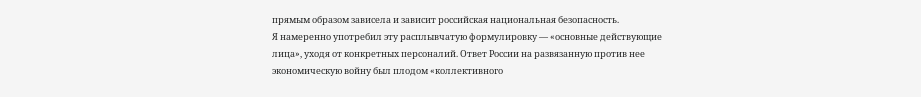прямым образом зависела и зависит российская национальная безопасность.
Я намеренно употребил эту расплывчатую формулировку — «основные действующие лица», уходя от конкретных персоналий. Ответ России на развязанную против нее экономическую войну был плодом «коллективного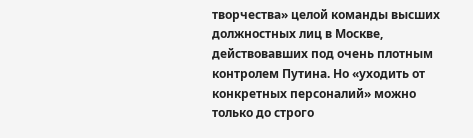творчества» целой команды высших должностных лиц в Москве, действовавших под очень плотным контролем Путина. Но «уходить от конкретных персоналий» можно только до строго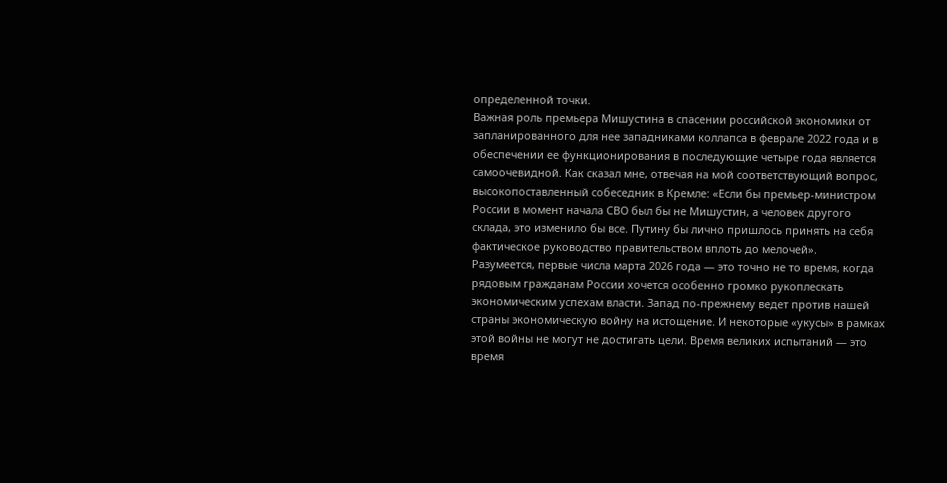определенной точки.
Важная роль премьера Мишустина в спасении российской экономики от запланированного для нее западниками коллапса в феврале 2022 года и в обеспечении ее функционирования в последующие четыре года является самоочевидной. Как сказал мне, отвечая на мой соответствующий вопрос, высокопоставленный собеседник в Кремле: «Если бы премьер-министром России в момент начала СВО был бы не Мишустин, а человек другого склада, это изменило бы все. Путину бы лично пришлось принять на себя фактическое руководство правительством вплоть до мелочей».
Разумеется, первые числа марта 2026 года — это точно не то время, когда рядовым гражданам России хочется особенно громко рукоплескать экономическим успехам власти. Запад по-прежнему ведет против нашей страны экономическую войну на истощение. И некоторые «укусы» в рамках этой войны не могут не достигать цели. Время великих испытаний — это время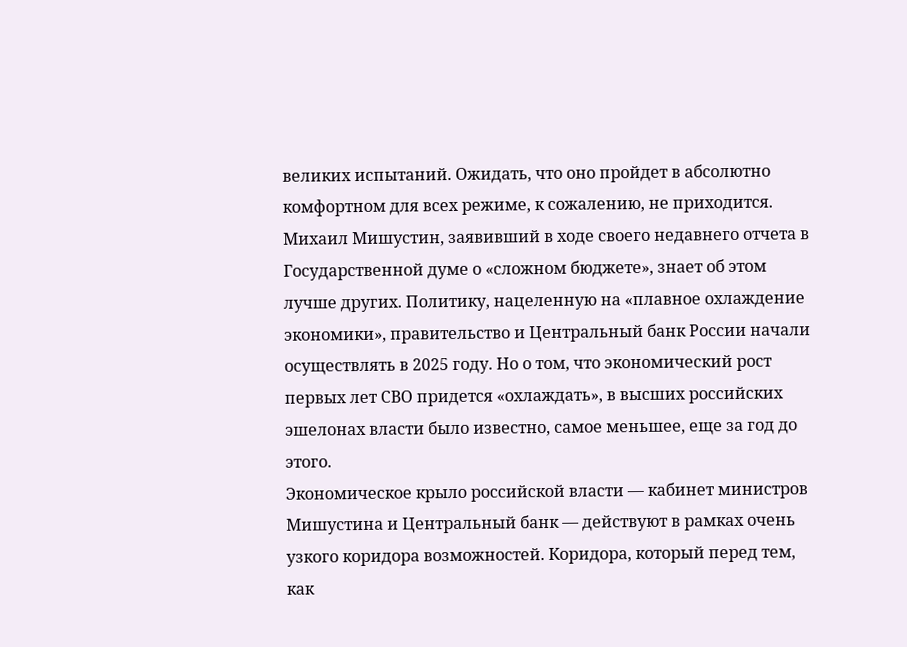великих испытаний. Ожидать, что оно пройдет в абсолютно комфортном для всех режиме, к сожалению, не приходится.
Михаил Мишустин, заявивший в ходе своего недавнего отчета в Государственной думе о «сложном бюджете», знает об этом лучше других. Политику, нацеленную на «плавное охлаждение экономики», правительство и Центральный банк России начали осуществлять в 2025 году. Но о том, что экономический рост первых лет СВО придется «охлаждать», в высших российских эшелонах власти было известно, самое меньшее, еще за год до этого.
Экономическое крыло российской власти — кабинет министров Мишустина и Центральный банк — действуют в рамках очень узкого коридора возможностей. Коридора, который перед тем, как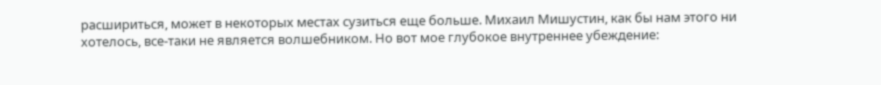расшириться, может в некоторых местах сузиться еще больше. Михаил Мишустин, как бы нам этого ни хотелось, все-таки не является волшебником. Но вот мое глубокое внутреннее убеждение: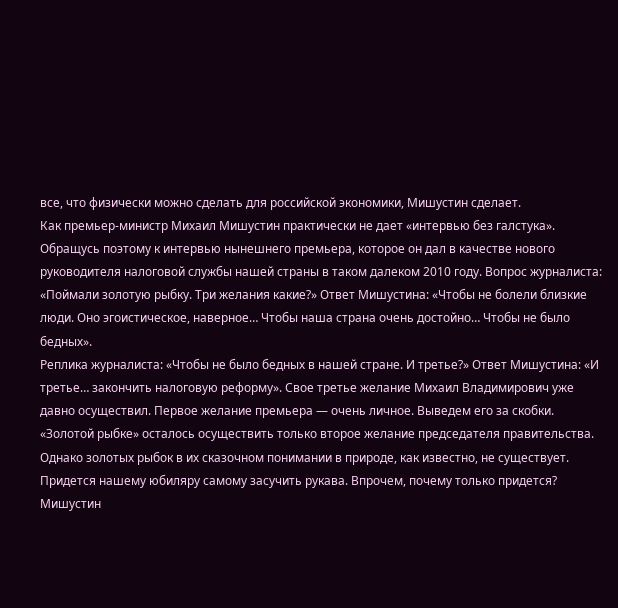все, что физически можно сделать для российской экономики, Мишустин сделает.
Как премьер-министр Михаил Мишустин практически не дает «интервью без галстука». Обращусь поэтому к интервью нынешнего премьера, которое он дал в качестве нового руководителя налоговой службы нашей страны в таком далеком 2010 году. Вопрос журналиста: «Поймали золотую рыбку. Три желания какие?» Ответ Мишустина: «Чтобы не болели близкие люди. Оно эгоистическое, наверное… Чтобы наша страна очень достойно… Чтобы не было бедных».
Реплика журналиста: «Чтобы не было бедных в нашей стране. И третье?» Ответ Мишустина: «И третье… закончить налоговую реформу». Свое третье желание Михаил Владимирович уже давно осуществил. Первое желание премьера — очень личное. Выведем его за скобки. «Золотой рыбке» осталось осуществить только второе желание председателя правительства.
Однако золотых рыбок в их сказочном понимании в природе, как известно, не существует. Придется нашему юбиляру самому засучить рукава. Впрочем, почему только придется? Мишустин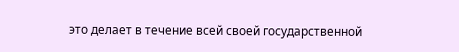это делает в течение всей своей государственной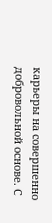карьеры на совершенно добровольной основе. С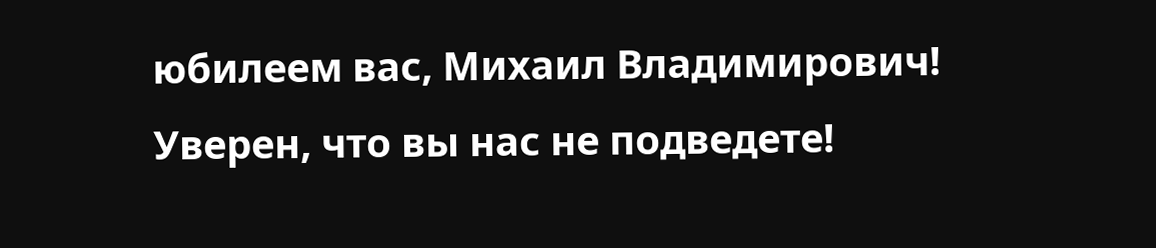юбилеем вас, Михаил Владимирович! Уверен, что вы нас не подведете!